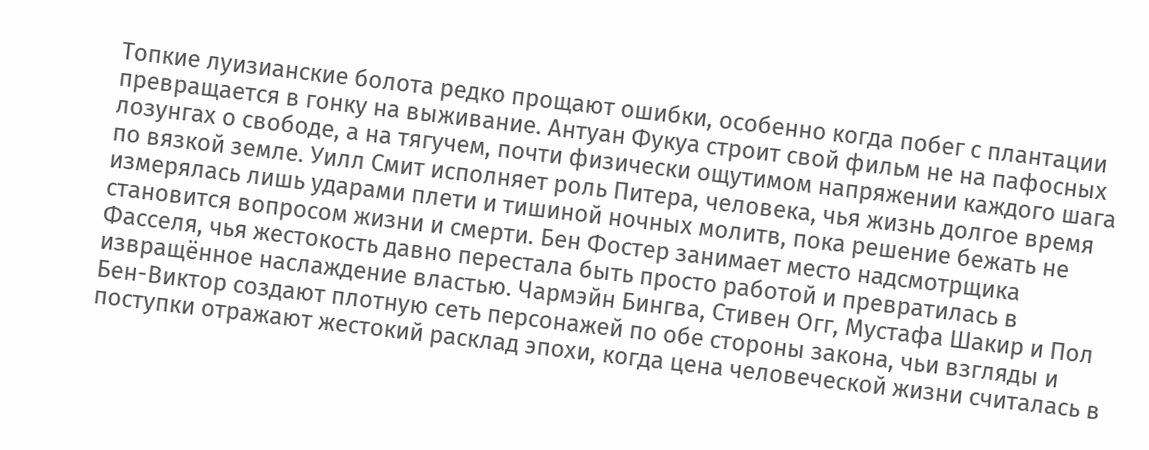Топкие луизианские болота редко прощают ошибки, особенно когда побег с плантации превращается в гонку на выживание. Антуан Фукуа строит свой фильм не на пафосных лозунгах о свободе, а на тягучем, почти физически ощутимом напряжении каждого шага по вязкой земле. Уилл Смит исполняет роль Питера, человека, чья жизнь долгое время измерялась лишь ударами плети и тишиной ночных молитв, пока решение бежать не становится вопросом жизни и смерти. Бен Фостер занимает место надсмотрщика Фасселя, чья жестокость давно перестала быть просто работой и превратилась в извращённое наслаждение властью. Чармэйн Бингва, Стивен Огг, Мустафа Шакир и Пол Бен-Виктор создают плотную сеть персонажей по обе стороны закона, чьи взгляды и поступки отражают жестокий расклад эпохи, когда цена человеческой жизни считалась в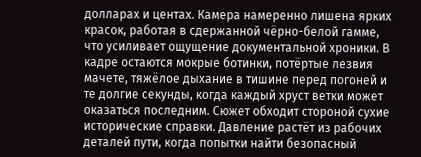долларах и центах. Камера намеренно лишена ярких красок, работая в сдержанной чёрно-белой гамме, что усиливает ощущение документальной хроники. В кадре остаются мокрые ботинки, потёртые лезвия мачете, тяжёлое дыхание в тишине перед погоней и те долгие секунды, когда каждый хруст ветки может оказаться последним. Сюжет обходит стороной сухие исторические справки. Давление растёт из рабочих деталей пути, когда попытки найти безопасный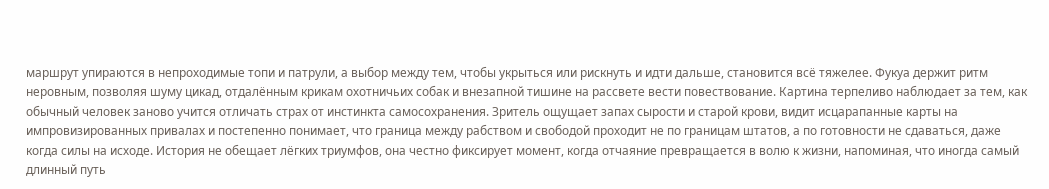маршрут упираются в непроходимые топи и патрули, а выбор между тем, чтобы укрыться или рискнуть и идти дальше, становится всё тяжелее. Фукуа держит ритм неровным, позволяя шуму цикад, отдалённым крикам охотничьих собак и внезапной тишине на рассвете вести повествование. Картина терпеливо наблюдает за тем, как обычный человек заново учится отличать страх от инстинкта самосохранения. Зритель ощущает запах сырости и старой крови, видит исцарапанные карты на импровизированных привалах и постепенно понимает, что граница между рабством и свободой проходит не по границам штатов, а по готовности не сдаваться, даже когда силы на исходе. История не обещает лёгких триумфов, она честно фиксирует момент, когда отчаяние превращается в волю к жизни, напоминая, что иногда самый длинный путь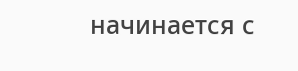начинается с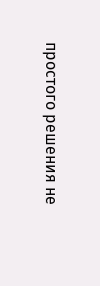простого решения не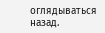оглядываться назад.